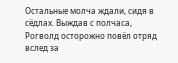Остальные молча ждали, сидя в сёдлах. Выждав с полчаса, Рогволд осторожно повёл отряд вслед за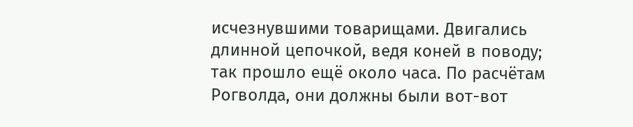исчезнувшими товарищами. Двигались длинной цепочкой, ведя коней в поводу; так прошло ещё около часа. По расчётам Рогволда, они должны были вот-вот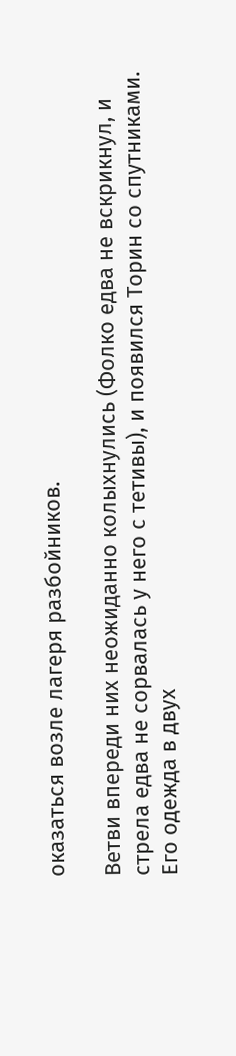оказаться возле лагеря разбойников.

Ветви впереди них неожиданно колыхнулись (Фолко едва не вскрикнул, и стрела едва не сорвалась у него с тетивы), и появился Торин со спутниками. Его одежда в двух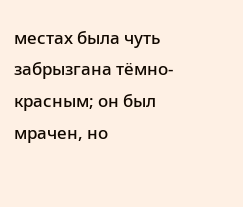местах была чуть забрызгана тёмно-красным; он был мрачен, но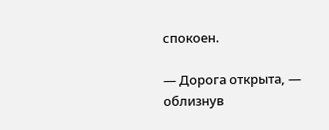спокоен.

— Дорога открыта, — облизнув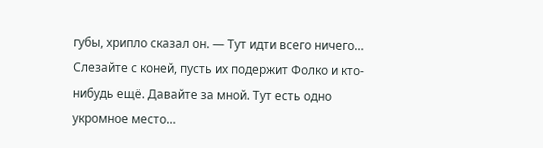губы, хрипло сказал он. — Тут идти всего ничего… Слезайте с коней, пусть их подержит Фолко и кто-нибудь ещё. Давайте за мной. Тут есть одно укромное место…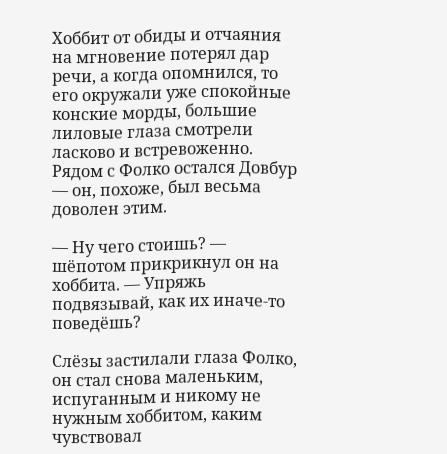Хоббит от обиды и отчаяния на мгновение потерял дар речи, а когда опомнился, то его окружали уже спокойные конские морды, большие лиловые глаза смотрели ласково и встревоженно. Рядом с Фолко остался Довбур — он, похоже, был весьма доволен этим.

— Ну чего стоишь? — шёпотом прикрикнул он на хоббита. — Упряжь подвязывай, как их иначе-то поведёшь?

Слёзы застилали глаза Фолко, он стал снова маленьким, испуганным и никому не нужным хоббитом, каким чувствовал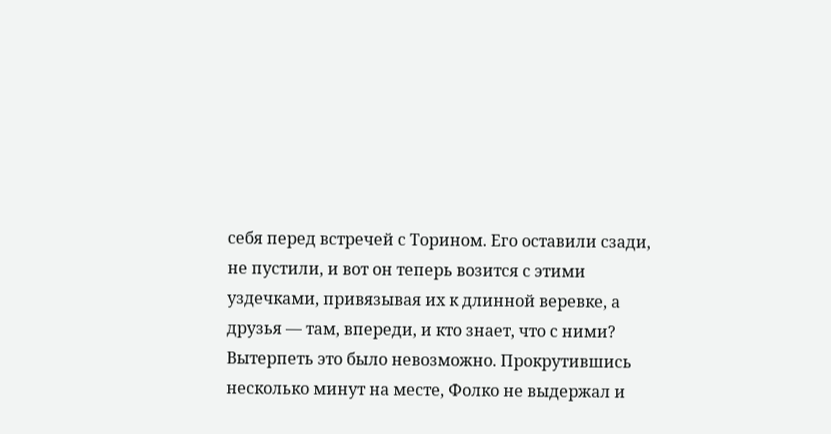себя перед встречей с Торином. Его оставили сзади, не пустили, и вот он теперь возится с этими уздечками, привязывая их к длинной веревке, а друзья — там, впереди, и кто знает, что с ними? Вытерпеть это было невозможно. Прокрутившись несколько минут на месте, Фолко не выдержал и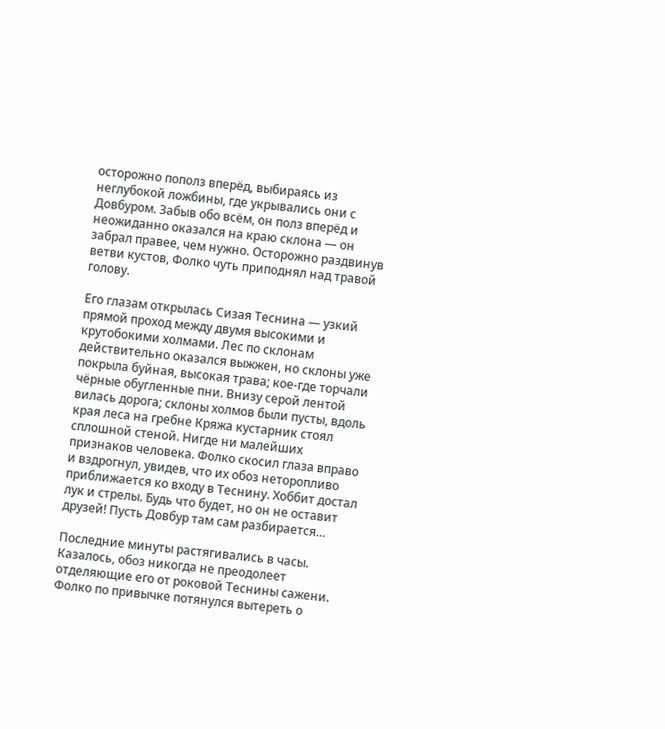осторожно пополз вперёд, выбираясь из неглубокой ложбины, где укрывались они с Довбуром. Забыв обо всём, он полз вперёд и неожиданно оказался на краю склона — он забрал правее, чем нужно. Осторожно раздвинув ветви кустов, Фолко чуть приподнял над травой голову.

Его глазам открылась Сизая Теснина — узкий прямой проход между двумя высокими и крутобокими холмами. Лес по склонам действительно оказался выжжен, но склоны уже покрыла буйная, высокая трава; кое-где торчали чёрные обугленные пни. Внизу серой лентой вилась дорога; склоны холмов были пусты, вдоль края леса на гребне Кряжа кустарник стоял сплошной стеной. Нигде ни малейших признаков человека. Фолко скосил глаза вправо и вздрогнул, увидев, что их обоз неторопливо приближается ко входу в Теснину. Хоббит достал лук и стрелы. Будь что будет, но он не оставит друзей! Пусть Довбур там сам разбирается…

Последние минуты растягивались в часы. Казалось, обоз никогда не преодолеет отделяющие его от роковой Теснины сажени. Фолко по привычке потянулся вытереть о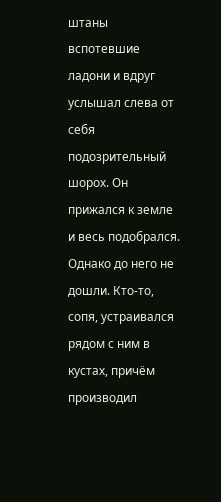штаны вспотевшие ладони и вдруг услышал слева от себя подозрительный шорох. Он прижался к земле и весь подобрался. Однако до него не дошли. Кто-то, сопя, устраивался рядом с ним в кустах, причём производил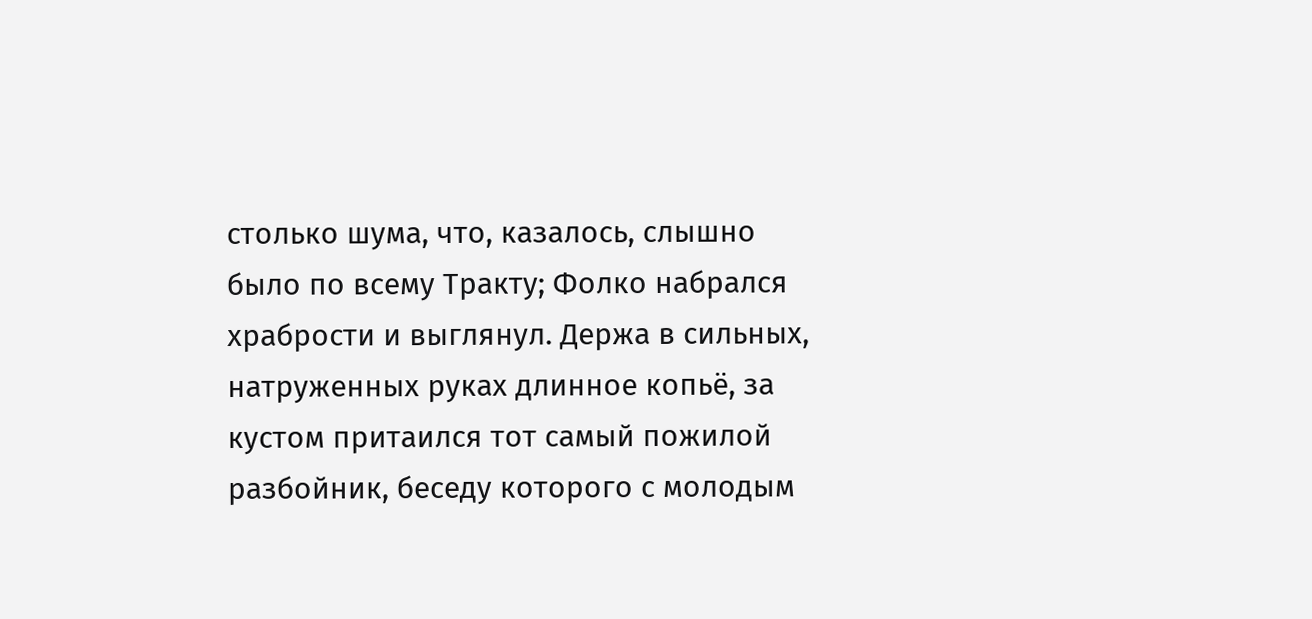столько шума, что, казалось, слышно было по всему Тракту; Фолко набрался храбрости и выглянул. Держа в сильных, натруженных руках длинное копьё, за кустом притаился тот самый пожилой разбойник, беседу которого с молодым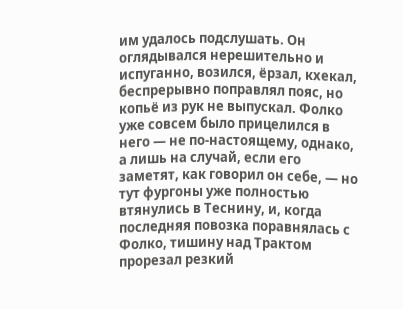им удалось подслушать. Он оглядывался нерешительно и испуганно, возился, ёрзал, кхекал, беспрерывно поправлял пояс, но копьё из рук не выпускал. Фолко уже совсем было прицелился в него — не по-настоящему, однако, а лишь на случай, если его заметят, как говорил он себе, — но тут фургоны уже полностью втянулись в Теснину, и, когда последняя повозка поравнялась с Фолко, тишину над Трактом прорезал резкий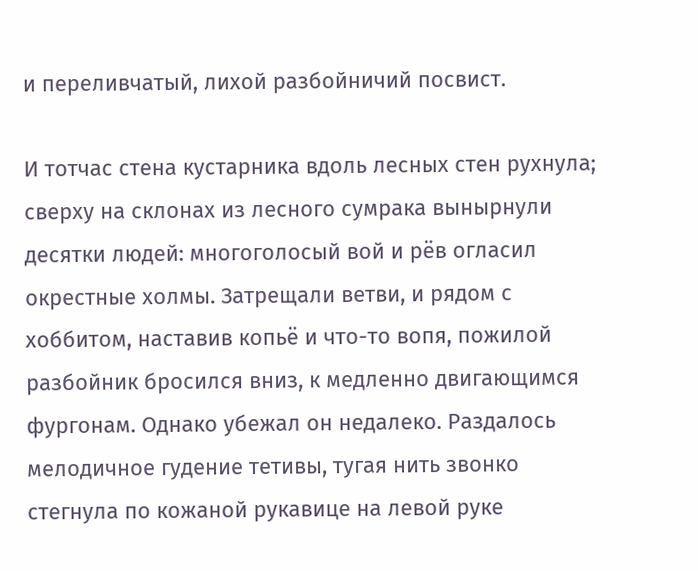и переливчатый, лихой разбойничий посвист.

И тотчас стена кустарника вдоль лесных стен рухнула; сверху на склонах из лесного сумрака вынырнули десятки людей: многоголосый вой и рёв огласил окрестные холмы. Затрещали ветви, и рядом с хоббитом, наставив копьё и что-то вопя, пожилой разбойник бросился вниз, к медленно двигающимся фургонам. Однако убежал он недалеко. Раздалось мелодичное гудение тетивы, тугая нить звонко стегнула по кожаной рукавице на левой руке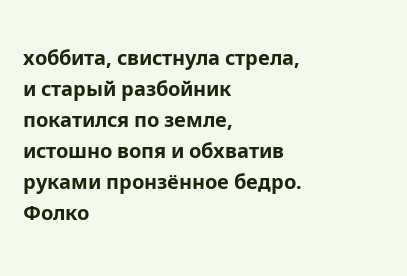хоббита, свистнула стрела, и старый разбойник покатился по земле, истошно вопя и обхватив руками пронзённое бедро. Фолко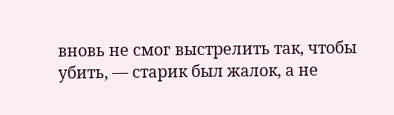вновь не смог выстрелить так, чтобы убить, — старик был жалок, а не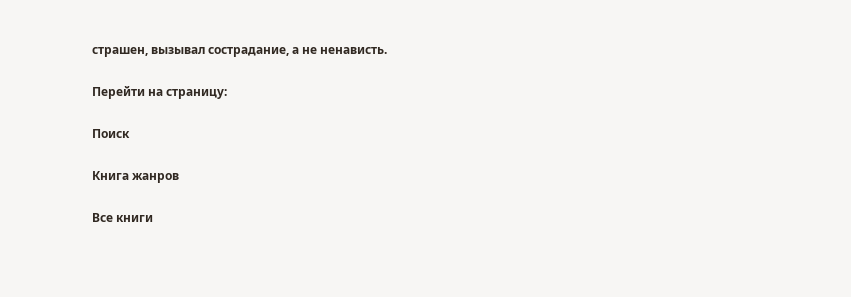страшен, вызывал сострадание, а не ненависть.

Перейти на страницу:

Поиск

Книга жанров

Все книги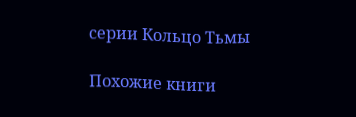серии Кольцо Тьмы

Похожие книги